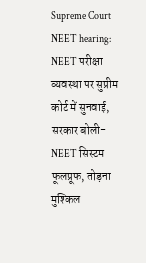Supreme Court NEET hearing: NEET परीक्षा व्यवस्था पर सुप्रीम कोर्ट में सुनवाई, सरकार बोली- NEET सिस्टम फूलप्रूफ, तोड़ना मुश्किल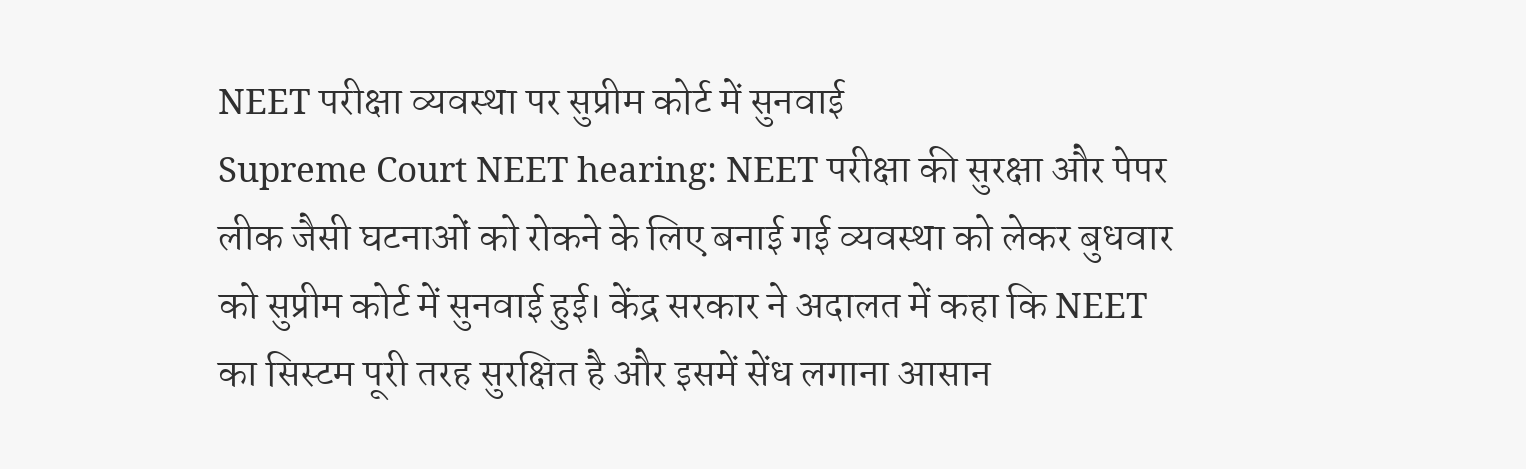NEET परीक्षा व्यवस्था पर सुप्रीम कोर्ट में सुनवाई
Supreme Court NEET hearing: NEET परीक्षा की सुरक्षा और पेपर लीक जैसी घटनाओं को रोकने के लिए बनाई गई व्यवस्था को लेकर बुधवार को सुप्रीम कोर्ट में सुनवाई हुई। केंद्र सरकार ने अदालत में कहा कि NEET का सिस्टम पूरी तरह सुरक्षित है और इसमें सेंध लगाना आसान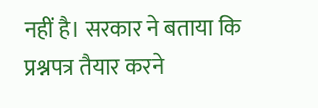नहीं है। सरकार ने बताया कि प्रश्नपत्र तैयार करने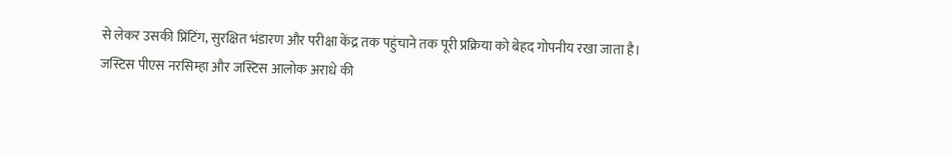से लेकर उसकी प्रिंटिंग, सुरक्षित भंडारण और परीक्षा केंद्र तक पहुंचाने तक पूरी प्रक्रिया को बेहद गोपनीय रखा जाता है।
जस्टिस पीएस नरसिम्हा और जस्टिस आलोक अराधे की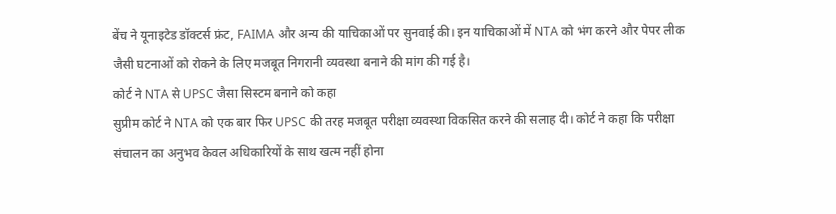बेंच ने यूनाइटेड डॉक्टर्स फ्रंट, FAIMA और अन्य की याचिकाओं पर सुनवाई की। इन याचिकाओं में NTA को भंग करने और पेपर लीक जैसी घटनाओं को रोकने के लिए मजबूत निगरानी व्यवस्था बनाने की मांग की गई है।
कोर्ट ने NTA से UPSC जैसा सिस्टम बनाने को कहा
सुप्रीम कोर्ट ने NTA को एक बार फिर UPSC की तरह मजबूत परीक्षा व्यवस्था विकसित करने की सलाह दी। कोर्ट ने कहा कि परीक्षा संचालन का अनुभव केवल अधिकारियों के साथ खत्म नहीं होना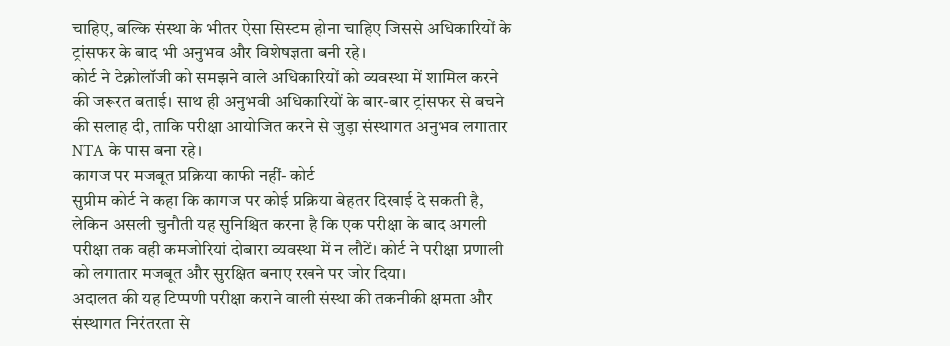चाहिए, बल्कि संस्था के भीतर ऐसा सिस्टम होना चाहिए जिससे अधिकारियों के ट्रांसफर के बाद भी अनुभव और विशेषज्ञता बनी रहे।
कोर्ट ने टेक्नोलॉजी को समझने वाले अधिकारियों को व्यवस्था में शामिल करने की जरूरत बताई। साथ ही अनुभवी अधिकारियों के बार-बार ट्रांसफर से बचने की सलाह दी, ताकि परीक्षा आयोजित करने से जुड़ा संस्थागत अनुभव लगातार NTA के पास बना रहे।
कागज पर मजबूत प्रक्रिया काफी नहीं- कोर्ट
सुप्रीम कोर्ट ने कहा कि कागज पर कोई प्रक्रिया बेहतर दिखाई दे सकती है, लेकिन असली चुनौती यह सुनिश्चित करना है कि एक परीक्षा के बाद अगली परीक्षा तक वही कमजोरियां दोबारा व्यवस्था में न लौटें। कोर्ट ने परीक्षा प्रणाली को लगातार मजबूत और सुरक्षित बनाए रखने पर जोर दिया।
अदालत की यह टिप्पणी परीक्षा कराने वाली संस्था की तकनीकी क्षमता और संस्थागत निरंतरता से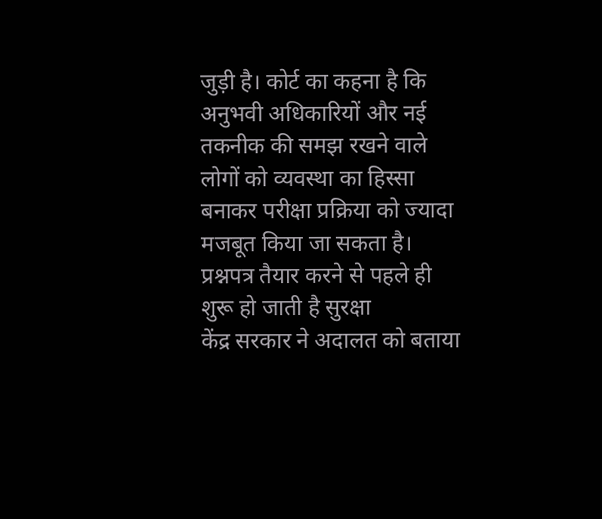जुड़ी है। कोर्ट का कहना है कि अनुभवी अधिकारियों और नई तकनीक की समझ रखने वाले लोगों को व्यवस्था का हिस्सा बनाकर परीक्षा प्रक्रिया को ज्यादा मजबूत किया जा सकता है।
प्रश्नपत्र तैयार करने से पहले ही शुरू हो जाती है सुरक्षा
केंद्र सरकार ने अदालत को बताया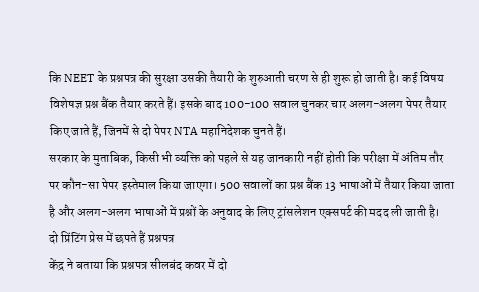कि NEET के प्रश्नपत्र की सुरक्षा उसकी तैयारी के शुरुआती चरण से ही शुरू हो जाती है। कई विषय विशेषज्ञ प्रश्न बैंक तैयार करते हैं। इसके बाद 100-100 सवाल चुनकर चार अलग-अलग पेपर तैयार किए जाते हैं, जिनमें से दो पेपर NTA महानिदेशक चुनते हैं।
सरकार के मुताबिक, किसी भी व्यक्ति को पहले से यह जानकारी नहीं होती कि परीक्षा में अंतिम तौर पर कौन-सा पेपर इस्तेमाल किया जाएगा। 500 सवालों का प्रश्न बैंक 13 भाषाओं में तैयार किया जाता है और अलग-अलग भाषाओं में प्रश्नों के अनुवाद के लिए ट्रांसलेशन एक्सपर्ट की मदद ली जाती है।
दो प्रिंटिंग प्रेस में छपते हैं प्रश्नपत्र
केंद्र ने बताया कि प्रश्नपत्र सीलबंद कवर में दो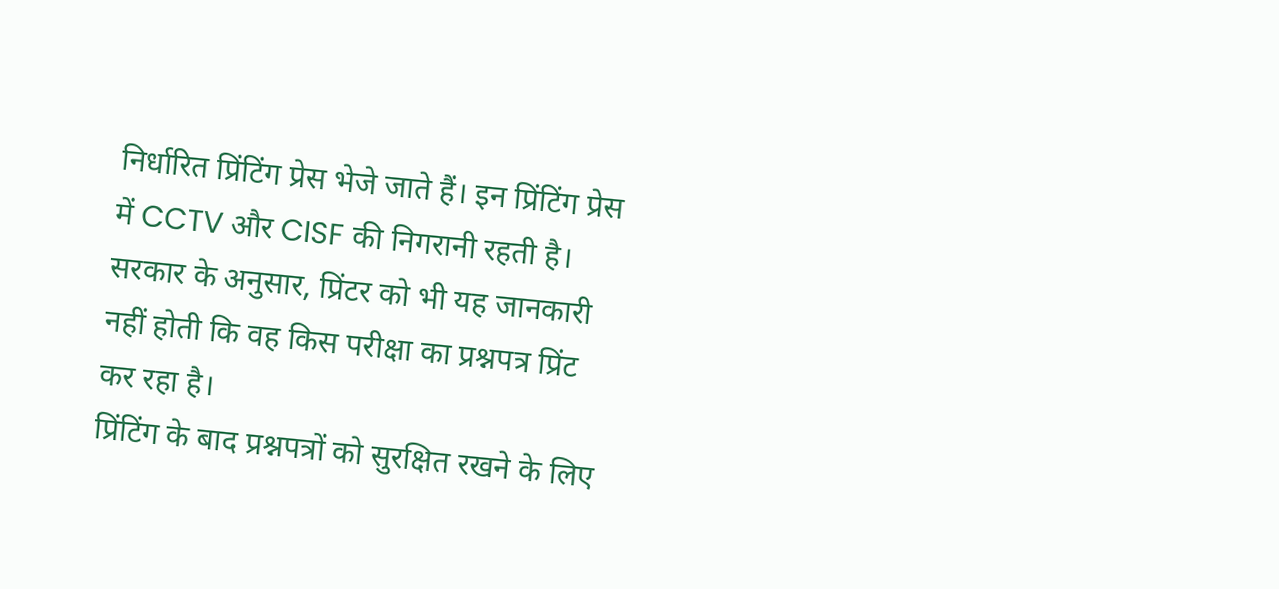निर्धारित प्रिंटिंग प्रेस भेजे जाते हैं। इन प्रिंटिंग प्रेस में CCTV और CISF की निगरानी रहती है। सरकार के अनुसार, प्रिंटर को भी यह जानकारी नहीं होती कि वह किस परीक्षा का प्रश्नपत्र प्रिंट कर रहा है।
प्रिंटिंग के बाद प्रश्नपत्रों को सुरक्षित रखने के लिए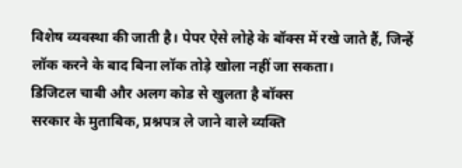विशेष व्यवस्था की जाती है। पेपर ऐसे लोहे के बॉक्स में रखे जाते हैं, जिन्हें लॉक करने के बाद बिना लॉक तोड़े खोला नहीं जा सकता।
डिजिटल चाबी और अलग कोड से खुलता है बॉक्स
सरकार के मुताबिक, प्रश्नपत्र ले जाने वाले व्यक्ति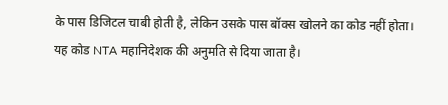के पास डिजिटल चाबी होती है, लेकिन उसके पास बॉक्स खोलने का कोड नहीं होता। यह कोड NTA महानिदेशक की अनुमति से दिया जाता है।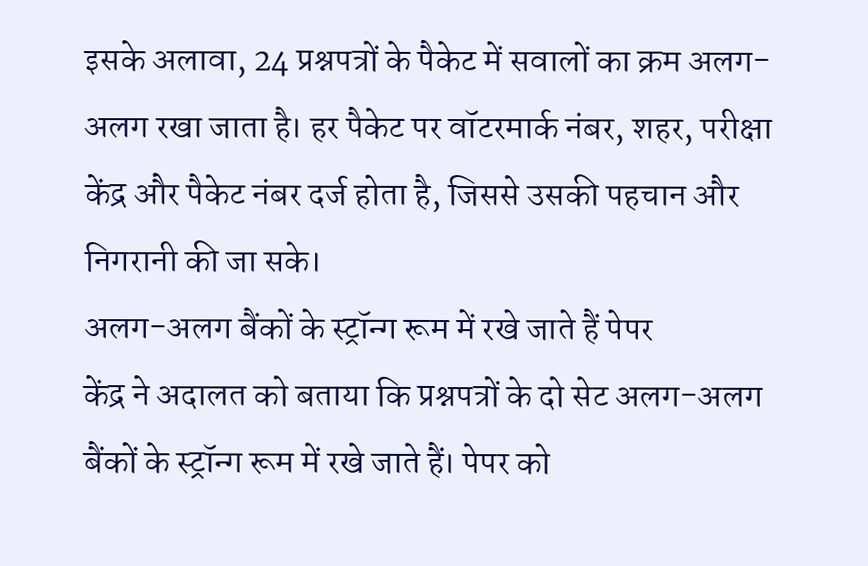इसके अलावा, 24 प्रश्नपत्रों के पैकेट में सवालों का क्रम अलग-अलग रखा जाता है। हर पैकेट पर वॉटरमार्क नंबर, शहर, परीक्षा केंद्र और पैकेट नंबर दर्ज होता है, जिससे उसकी पहचान और निगरानी की जा सके।
अलग-अलग बैंकों के स्ट्रॉन्ग रूम में रखे जाते हैं पेपर
केंद्र ने अदालत को बताया कि प्रश्नपत्रों के दो सेट अलग-अलग बैंकों के स्ट्रॉन्ग रूम में रखे जाते हैं। पेपर को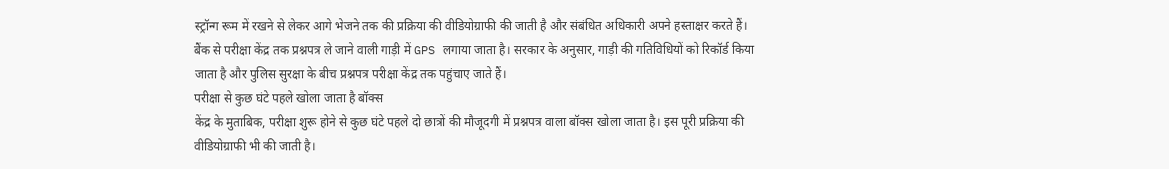स्ट्रॉन्ग रूम में रखने से लेकर आगे भेजने तक की प्रक्रिया की वीडियोग्राफी की जाती है और संबंधित अधिकारी अपने हस्ताक्षर करते हैं।
बैंक से परीक्षा केंद्र तक प्रश्नपत्र ले जाने वाली गाड़ी में GPS लगाया जाता है। सरकार के अनुसार, गाड़ी की गतिविधियों को रिकॉर्ड किया जाता है और पुलिस सुरक्षा के बीच प्रश्नपत्र परीक्षा केंद्र तक पहुंचाए जाते हैं।
परीक्षा से कुछ घंटे पहले खोला जाता है बॉक्स
केंद्र के मुताबिक, परीक्षा शुरू होने से कुछ घंटे पहले दो छात्रों की मौजूदगी में प्रश्नपत्र वाला बॉक्स खोला जाता है। इस पूरी प्रक्रिया की वीडियोग्राफी भी की जाती है।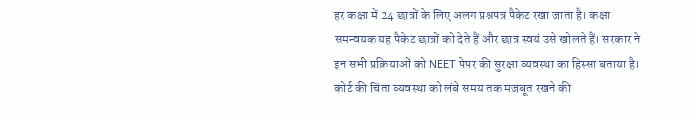हर कक्षा में 24 छात्रों के लिए अलग प्रश्नपत्र पैकेट रखा जाता है। कक्षा समन्वयक यह पैकेट छात्रों को देते हैं और छात्र स्वयं उसे खोलते हैं। सरकार ने इन सभी प्रक्रियाओं को NEET पेपर की सुरक्षा व्यवस्था का हिस्सा बताया है।
कोर्ट की चिंता व्यवस्था को लंबे समय तक मजबूत रखने की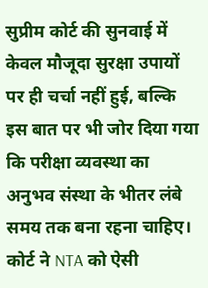सुप्रीम कोर्ट की सुनवाई में केवल मौजूदा सुरक्षा उपायों पर ही चर्चा नहीं हुई, बल्कि इस बात पर भी जोर दिया गया कि परीक्षा व्यवस्था का अनुभव संस्था के भीतर लंबे समय तक बना रहना चाहिए। कोर्ट ने NTA को ऐसी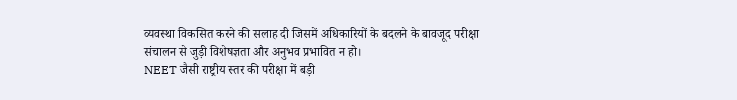व्यवस्था विकसित करने की सलाह दी जिसमें अधिकारियों के बदलने के बावजूद परीक्षा संचालन से जुड़ी विशेषज्ञता और अनुभव प्रभावित न हो।
NEET जैसी राष्ट्रीय स्तर की परीक्षा में बड़ी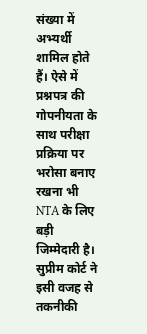संख्या में अभ्यर्थी शामिल होते हैं। ऐसे में प्रश्नपत्र की गोपनीयता के साथ परीक्षा प्रक्रिया पर भरोसा बनाए रखना भी NTA के लिए बड़ी जिम्मेदारी है। सुप्रीम कोर्ट ने इसी वजह से तकनीकी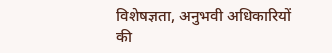विशेषज्ञता, अनुभवी अधिकारियों की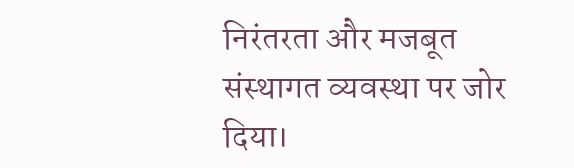निरंतरता और मजबूत संस्थागत व्यवस्था पर जोर दिया।